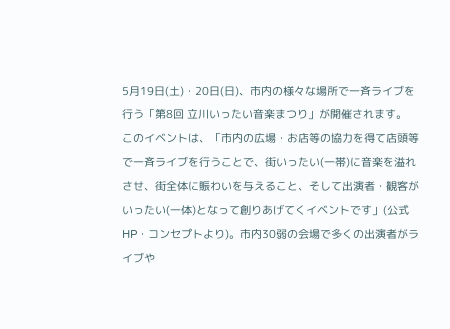5月19日(土)・20日(日)、市内の様々な場所で一斉ライブを行う「第8回 立川いったい音楽まつり」が開催されます。
このイベントは、「市内の広場・お店等の協力を得て店頭等で一斉ライブを行うことで、街いったい(一帯)に音楽を溢れさせ、街全体に賑わいを与えること、そして出演者・観客がいったい(一体)となって創りあげてくイベントです」(公式HP・コンセプトより)。市内30弱の会場で多くの出演者がライブや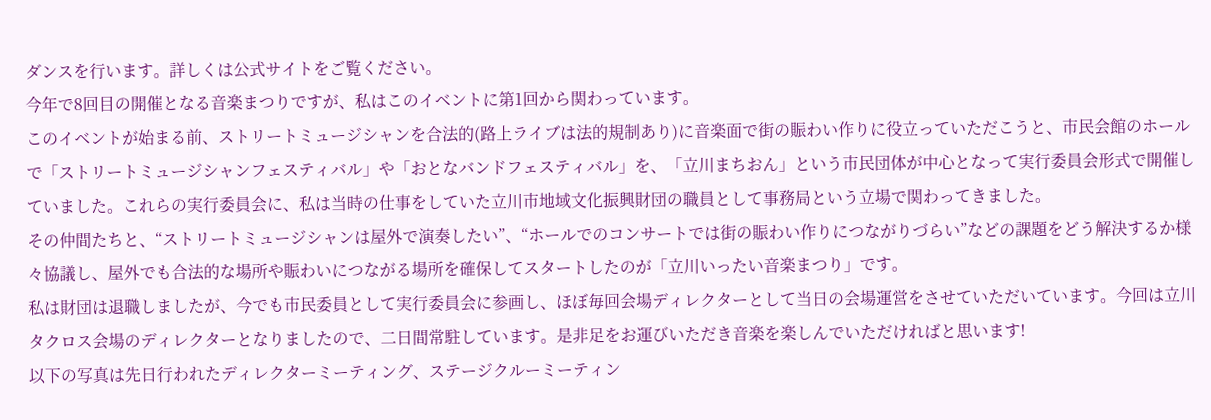ダンスを行います。詳しくは公式サイトをご覧ください。
今年で8回目の開催となる音楽まつりですが、私はこのイベントに第1回から関わっています。
このイベントが始まる前、ストリートミュージシャンを合法的(路上ライブは法的規制あり)に音楽面で街の賑わい作りに役立っていただこうと、市民会館のホールで「ストリートミュージシャンフェスティバル」や「おとなバンドフェスティバル」を、「立川まちおん」という市民団体が中心となって実行委員会形式で開催していました。これらの実行委員会に、私は当時の仕事をしていた立川市地域文化振興財団の職員として事務局という立場で関わってきました。
その仲間たちと、“ストリートミュージシャンは屋外で演奏したい”、“ホールでのコンサートでは街の賑わい作りにつながりづらい”などの課題をどう解決するか様々協議し、屋外でも合法的な場所や賑わいにつながる場所を確保してスタートしたのが「立川いったい音楽まつり」です。
私は財団は退職しましたが、今でも市民委員として実行委員会に参画し、ほぼ毎回会場ディレクターとして当日の会場運営をさせていただいています。今回は立川タクロス会場のディレクターとなりましたので、二日間常駐しています。是非足をお運びいただき音楽を楽しんでいただければと思います!
以下の写真は先日行われたディレクターミーティング、ステージクルーミーティン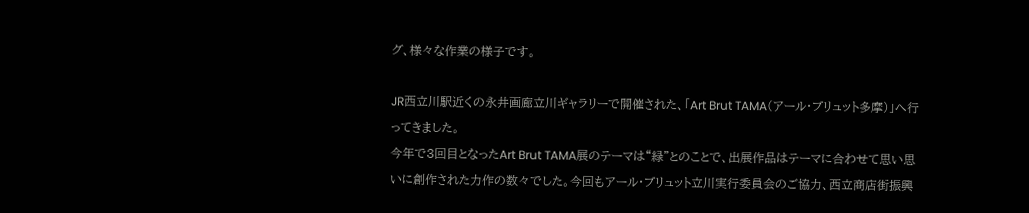グ、様々な作業の様子です。

JR西立川駅近くの永井画廊立川ギャラリーで開催された、「Art Brut TAMA(アール・ブリュット多摩)」へ行ってきました。
今年で3回目となったArt Brut TAMA展のテーマは“緑”とのことで、出展作品はテーマに合わせて思い思いに創作された力作の数々でした。今回もアール・ブリュット立川実行委員会のご協力、西立商店街振興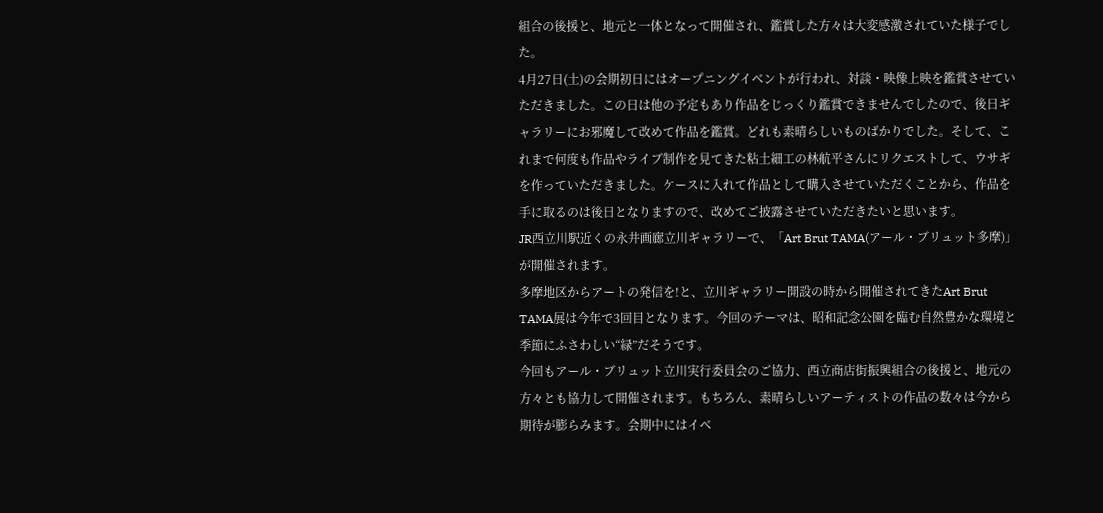組合の後援と、地元と一体となって開催され、鑑賞した方々は大変感激されていた様子でした。
4月27日(土)の会期初日にはオープニングイベントが行われ、対談・映像上映を鑑賞させていただきました。この日は他の予定もあり作品をじっくり鑑賞できませんでしたので、後日ギャラリーにお邪魔して改めて作品を鑑賞。どれも素晴らしいものばかりでした。そして、これまで何度も作品やライブ制作を見てきた粘土細工の林航平さんにリクエストして、ウサギを作っていただきました。ケースに入れて作品として購入させていただくことから、作品を手に取るのは後日となりますので、改めてご披露させていただきたいと思います。
JR西立川駅近くの永井画廊立川ギャラリーで、「Art Brut TAMA(アール・ブリュット多摩)」が開催されます。
多摩地区からアートの発信を!と、立川ギャラリー開設の時から開催されてきたArt Brut TAMA展は今年で3回目となります。今回のテーマは、昭和記念公園を臨む自然豊かな環境と季節にふさわしい“緑”だそうです。
今回もアール・ブリュット立川実行委員会のご協力、西立商店街振興組合の後援と、地元の方々とも協力して開催されます。もちろん、素晴らしいアーティストの作品の数々は今から期待が膨らみます。会期中にはイベ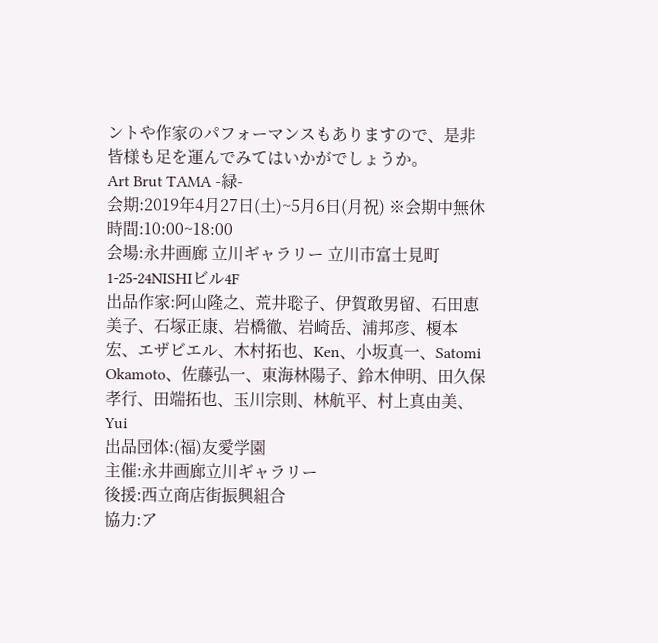ントや作家のパフォーマンスもありますので、是非皆様も足を運んでみてはいかがでしょうか。
Art Brut TAMA -緑-
会期:2019年4月27日(土)~5月6日(月祝) ※会期中無休
時間:10:00~18:00
会場:永井画廊 立川ギャラリー 立川市富士見町1-25-24NISHIビル4F
出品作家:阿山隆之、荒井聡子、伊賀敢男留、石田恵美子、石塚正康、岩橋徹、岩崎岳、浦邦彦、榎本宏、エザビエル、木村拓也、Ken、小坂真一、Satomi Okamoto、佐藤弘一、東海林陽子、鈴木伸明、田久保孝行、田端拓也、玉川宗則、林航平、村上真由美、Yui
出品団体:(福)友愛学園
主催:永井画廊立川ギャラリー
後援:西立商店街振興組合
協力:ア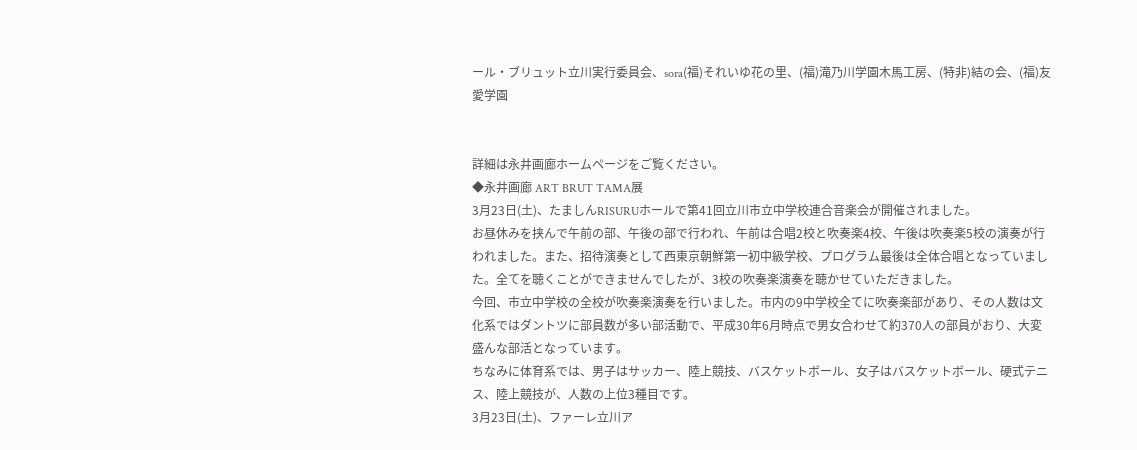ール・ブリュット立川実行委員会、sora(福)それいゆ花の里、(福)滝乃川学園木馬工房、(特非)結の会、(福)友愛学園


詳細は永井画廊ホームページをご覧ください。
◆永井画廊 ART BRUT TAMA展
3月23日(土)、たましんRISURUホールで第41回立川市立中学校連合音楽会が開催されました。
お昼休みを挟んで午前の部、午後の部で行われ、午前は合唱2校と吹奏楽4校、午後は吹奏楽5校の演奏が行われました。また、招待演奏として西東京朝鮮第一初中級学校、プログラム最後は全体合唱となっていました。全てを聴くことができませんでしたが、3校の吹奏楽演奏を聴かせていただきました。
今回、市立中学校の全校が吹奏楽演奏を行いました。市内の9中学校全てに吹奏楽部があり、その人数は文化系ではダントツに部員数が多い部活動で、平成30年6月時点で男女合わせて約370人の部員がおり、大変盛んな部活となっています。
ちなみに体育系では、男子はサッカー、陸上競技、バスケットボール、女子はバスケットボール、硬式テニス、陸上競技が、人数の上位3種目です。
3月23日(土)、ファーレ立川ア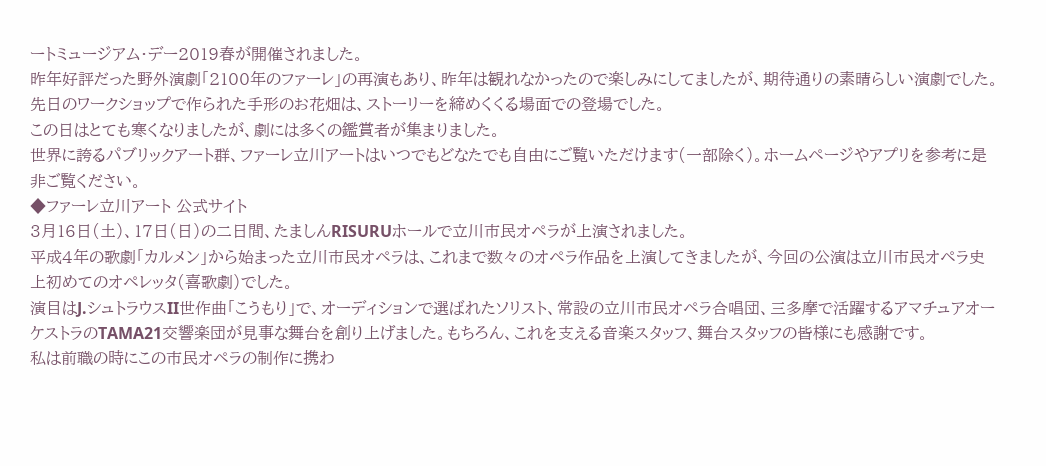ートミュージアム・デー2019春が開催されました。
昨年好評だった野外演劇「2100年のファーレ」の再演もあり、昨年は観れなかったので楽しみにしてましたが、期待通りの素晴らしい演劇でした。先日のワークショップで作られた手形のお花畑は、ストーリーを締めくくる場面での登場でした。
この日はとても寒くなりましたが、劇には多くの鑑賞者が集まりました。
世界に誇るパブリックアート群、ファーレ立川アートはいつでもどなたでも自由にご覧いただけます(一部除く)。ホームページやアプリを参考に是非ご覧ください。
◆ファーレ立川アート 公式サイト
3月16日(土)、17日(日)の二日間、たましんRISURUホールで立川市民オペラが上演されました。
平成4年の歌劇「カルメン」から始まった立川市民オペラは、これまで数々のオペラ作品を上演してきましたが、今回の公演は立川市民オペラ史上初めてのオペレッタ(喜歌劇)でした。
演目はJ.シュトラウスII世作曲「こうもり」で、オーディションで選ばれたソリスト、常設の立川市民オペラ合唱団、三多摩で活躍するアマチュアオーケストラのTAMA21交響楽団が見事な舞台を創り上げました。もちろん、これを支える音楽スタッフ、舞台スタッフの皆様にも感謝です。
私は前職の時にこの市民オペラの制作に携わ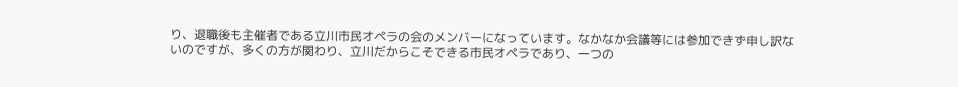り、退職後も主催者である立川市民オペラの会のメンバーになっています。なかなか会議等には参加できず申し訳ないのですが、多くの方が関わり、立川だからこそできる市民オペラであり、一つの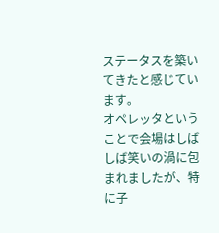ステータスを築いてきたと感じています。
オペレッタということで会場はしばしば笑いの渦に包まれましたが、特に子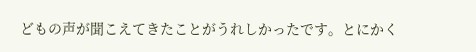どもの声が聞こえてきたことがうれしかったです。とにかく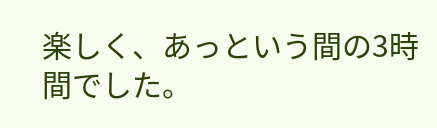楽しく、あっという間の3時間でした。